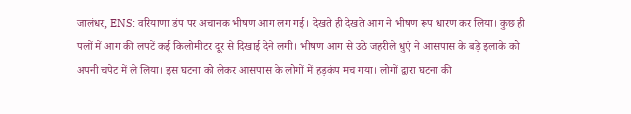जालंधर, ENS: वरियाणा डंप पर अचानक भीषण आग लग गई। देखते ही देखते आग ने भीषण रूप धारण कर लिया। कुछ ही पलों में आग की लपटें कई किलोमीटर दूर से दिखाई देने लगी। भीषण आग से उठे जहरीले धुएं ने आसपास के बड़े इलाके को अपनी चपेट में ले लिया। इस घटना को लेकर आसपास के लोगों में हड़कंप मच गया। लोगों द्वारा घटना की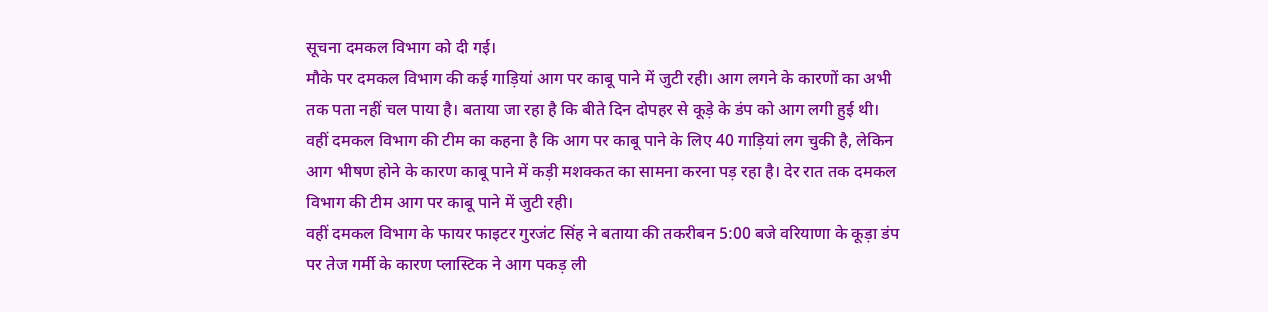सूचना दमकल विभाग को दी गई।
मौके पर दमकल विभाग की कई गाड़ियां आग पर काबू पाने में जुटी रही। आग लगने के कारणों का अभी तक पता नहीं चल पाया है। बताया जा रहा है कि बीते दिन दोपहर से कूड़े के डंप को आग लगी हुई थी। वहीं दमकल विभाग की टीम का कहना है कि आग पर काबू पाने के लिए 40 गाड़ियां लग चुकी है, लेकिन आग भीषण होने के कारण काबू पाने में कड़ी मशक्कत का सामना करना पड़ रहा है। देर रात तक दमकल विभाग की टीम आग पर काबू पाने में जुटी रही।
वहीं दमकल विभाग के फायर फाइटर गुरजंट सिंह ने बताया की तकरीबन 5:00 बजे वरियाणा के कूड़ा डंप पर तेज गर्मी के कारण प्लास्टिक ने आग पकड़ ली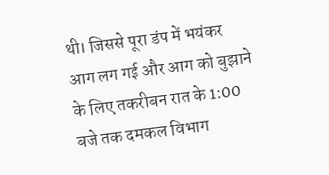थी। जिससे पूरा डंप में भयंकर आग लग गई और आग को बुझाने के लिए तकरीबन रात के 1:00 बजे तक दमकल विभाग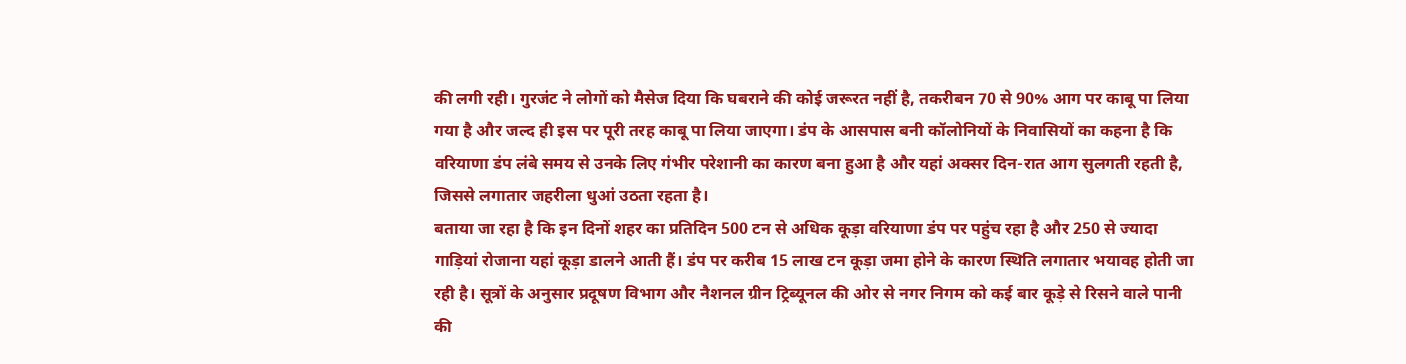की लगी रही। गुरजंट ने लोगों को मैसेज दिया कि घबराने की कोई जरूरत नहीं है, तकरीबन 70 से 90% आग पर काबू पा लिया गया है और जल्द ही इस पर पूरी तरह काबू पा लिया जाएगा। डंप के आसपास बनी कॉलोनियों के निवासियों का कहना है कि वरियाणा डंप लंबे समय से उनके लिए गंभीर परेशानी का कारण बना हुआ है और यहां अक्सर दिन-रात आग सुलगती रहती है, जिससे लगातार जहरीला धुआं उठता रहता है।
बताया जा रहा है कि इन दिनों शहर का प्रतिदिन 500 टन से अधिक कूड़ा वरियाणा डंप पर पहुंच रहा है और 250 से ज्यादा गाड़ियां रोजाना यहां कूड़ा डालने आती हैं। डंप पर करीब 15 लाख टन कूड़ा जमा होने के कारण स्थिति लगातार भयावह होती जा रही है। सूत्रों के अनुसार प्रदूषण विभाग और नैशनल ग्रीन ट्रिब्यूनल की ओर से नगर निगम को कई बार कूड़े से रिसने वाले पानी की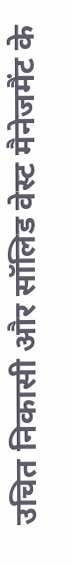उचित निकासी और सॉलिड वेस्ट मैनेजमैंट के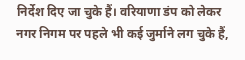निर्देश दिए जा चुके हैं। वरियाणा डंप को लेकर नगर निगम पर पहले भी कई जुर्माने लग चुके हैं,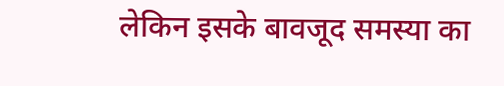लेकिन इसके बावजूद समस्या का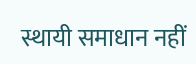स्थायी समाधान नहीं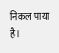निकल पाया है।